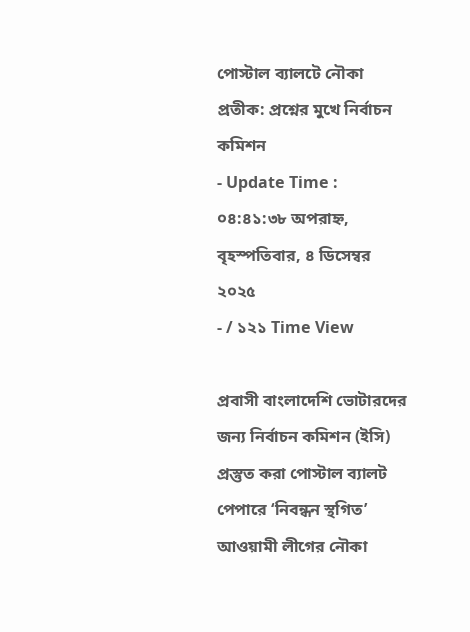পোস্টাল ব্যালটে নৌকা প্রতীক: প্রশ্নের মুখে নির্বাচন কমিশন
- Update Time : ০৪:৪১:৩৮ অপরাহ্ন, বৃহস্পতিবার, ৪ ডিসেম্বর ২০২৫
- / ১২১ Time View

প্রবাসী বাংলাদেশি ভোটারদের জন্য নির্বাচন কমিশন (ইসি) প্রস্তুত করা পোস্টাল ব্যালট পেপারে ‘নিবন্ধন স্থগিত’ আওয়ামী লীগের নৌকা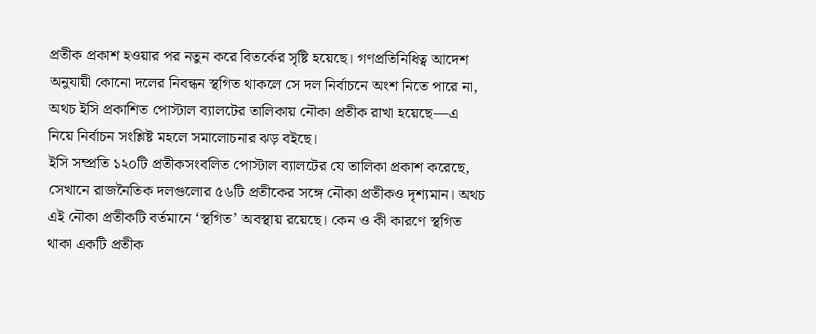প্রতীক প্রকাশ হওয়ার পর নতুন করে বিতর্কের সৃষ্টি হয়েছে। গণপ্রতিনিধিত্ব আদেশ অনুযায়ী কোনো দলের নিবন্ধন স্থগিত থাকলে সে দল নির্বাচনে অংশ নিতে পারে না, অথচ ইসি প্রকাশিত পোস্টাল ব্যালটের তালিকায় নৌকা প্রতীক রাখা হয়েছে—এ নিয়ে নির্বাচন সংশ্লিষ্ট মহলে সমালোচনার ঝড় বইছে।
ইসি সম্প্রতি ১২০টি প্রতীকসংবলিত পোস্টাল ব্যালটের যে তালিকা প্রকাশ করেছে, সেখানে রাজনৈতিক দলগুলোর ৫৬টি প্রতীকের সঙ্গে নৌকা প্রতীকও দৃশ্যমান। অথচ এই নৌকা প্রতীকটি বর্তমানে ‘স্থগিত’ অবস্থায় রয়েছে। কেন ও কী কারণে স্থগিত থাকা একটি প্রতীক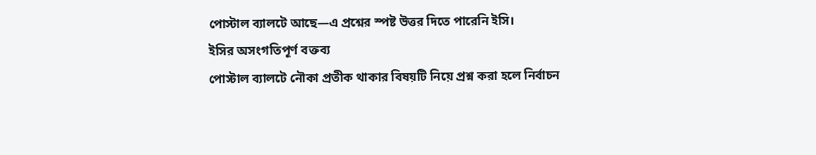পোস্টাল ব্যালটে আছে—এ প্রশ্নের স্পষ্ট উত্তর দিতে পারেনি ইসি।
ইসির অসংগতিপূর্ণ বক্তব্য
পোস্টাল ব্যালটে নৌকা প্রতীক থাকার বিষয়টি নিয়ে প্রশ্ন করা হলে নির্বাচন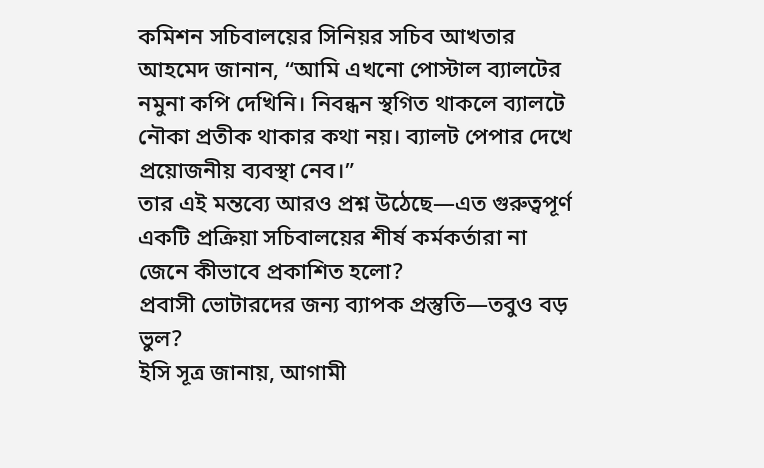কমিশন সচিবালয়ের সিনিয়র সচিব আখতার আহমেদ জানান, “আমি এখনো পোস্টাল ব্যালটের নমুনা কপি দেখিনি। নিবন্ধন স্থগিত থাকলে ব্যালটে নৌকা প্রতীক থাকার কথা নয়। ব্যালট পেপার দেখে প্রয়োজনীয় ব্যবস্থা নেব।”
তার এই মন্তব্যে আরও প্রশ্ন উঠেছে—এত গুরুত্বপূর্ণ একটি প্রক্রিয়া সচিবালয়ের শীর্ষ কর্মকর্তারা না জেনে কীভাবে প্রকাশিত হলো?
প্রবাসী ভোটারদের জন্য ব্যাপক প্রস্তুতি—তবুও বড় ভুল?
ইসি সূত্র জানায়, আগামী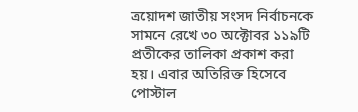ত্রয়োদশ জাতীয় সংসদ নির্বাচনকে সামনে রেখে ৩০ অক্টোবর ১১৯টি প্রতীকের তালিকা প্রকাশ করা হয়। এবার অতিরিক্ত হিসেবে পোস্টাল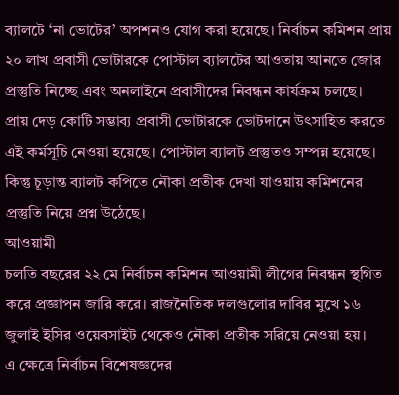ব্যালটে ‘না ভোটের’ অপশনও যোগ করা হয়েছে। নির্বাচন কমিশন প্রায় ২০ লাখ প্রবাসী ভোটারকে পোস্টাল ব্যালটের আওতায় আনতে জোর প্রস্তুতি নিচ্ছে এবং অনলাইনে প্রবাসীদের নিবন্ধন কার্যক্রম চলছে।
প্রায় দেড় কোটি সম্ভাব্য প্রবাসী ভোটারকে ভোটদানে উৎসাহিত করতে এই কর্মসূচি নেওয়া হয়েছে। পোস্টাল ব্যালট প্রস্তুতও সম্পন্ন হয়েছে। কিন্তু চূড়ান্ত ব্যালট কপিতে নৌকা প্রতীক দেখা যাওয়ায় কমিশনের প্রস্তুতি নিয়ে প্রশ্ন উঠেছে।
আওয়ামী
চলতি বছরের ২২ মে নির্বাচন কমিশন আওয়ামী লীগের নিবন্ধন স্থগিত করে প্রজ্ঞাপন জারি করে। রাজনৈতিক দলগুলোর দাবির মুখে ১৬ জুলাই ইসির ওয়েবসাইট থেকেও নৌকা প্রতীক সরিয়ে নেওয়া হয়।
এ ক্ষেত্রে নির্বাচন বিশেষজ্ঞদের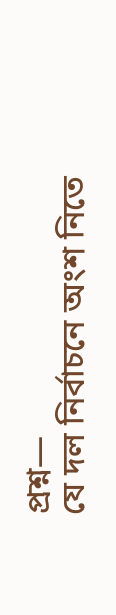প্রশ্ন—
যে দল নির্বাচনে অংশ নিতে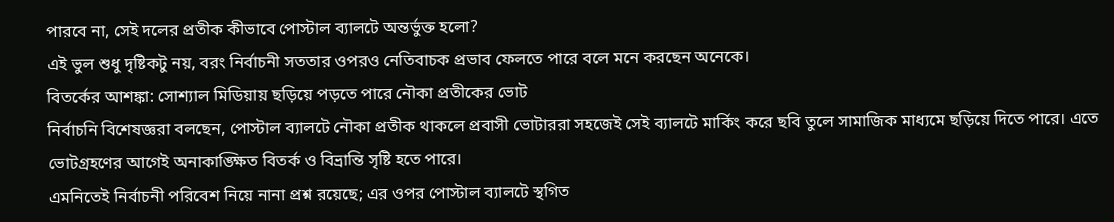পারবে না, সেই দলের প্রতীক কীভাবে পোস্টাল ব্যালটে অন্তর্ভুক্ত হলো?
এই ভুল শুধু দৃষ্টিকটু নয়, বরং নির্বাচনী সততার ওপরও নেতিবাচক প্রভাব ফেলতে পারে বলে মনে করছেন অনেকে।
বিতর্কের আশঙ্কা: সোশ্যাল মিডিয়ায় ছড়িয়ে পড়তে পারে নৌকা প্রতীকের ভোট
নির্বাচনি বিশেষজ্ঞরা বলছেন, পোস্টাল ব্যালটে নৌকা প্রতীক থাকলে প্রবাসী ভোটাররা সহজেই সেই ব্যালটে মার্কিং করে ছবি তুলে সামাজিক মাধ্যমে ছড়িয়ে দিতে পারে। এতে ভোটগ্রহণের আগেই অনাকাঙ্ক্ষিত বিতর্ক ও বিভ্রান্তি সৃষ্টি হতে পারে।
এমনিতেই নির্বাচনী পরিবেশ নিয়ে নানা প্রশ্ন রয়েছে; এর ওপর পোস্টাল ব্যালটে স্থগিত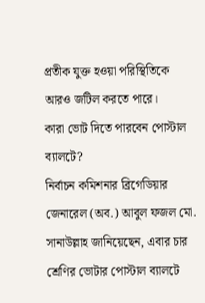প্রতীক যুক্ত হওয়া পরিস্থিতিকে আরও জটিল করতে পারে।
কারা ভোট দিতে পারবেন পোস্টাল ব্যালটে?
নির্বাচন কমিশনার ব্রিগেডিয়ার জেনারেল (অব.) আবুল ফজল মো. সানাউল্লাহ জানিয়েছেন, এবার চার শ্রেণির ভোটার পোস্টাল ব্যালটে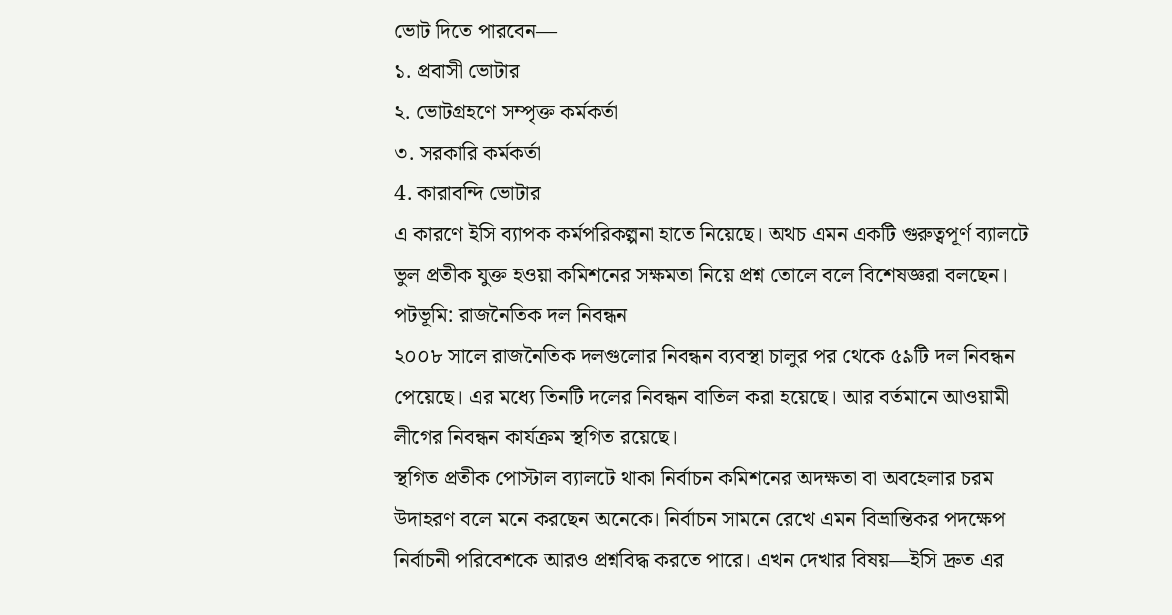ভোট দিতে পারবেন—
১. প্রবাসী ভোটার
২. ভোটগ্রহণে সম্পৃক্ত কর্মকর্তা
৩. সরকারি কর্মকর্তা
4. কারাবন্দি ভোটার
এ কারণে ইসি ব্যাপক কর্মপরিকল্পনা হাতে নিয়েছে। অথচ এমন একটি গুরুত্বপূর্ণ ব্যালটে ভুল প্রতীক যুক্ত হওয়া কমিশনের সক্ষমতা নিয়ে প্রশ্ন তোলে বলে বিশেষজ্ঞরা বলছেন।
পটভূমি: রাজনৈতিক দল নিবন্ধন
২০০৮ সালে রাজনৈতিক দলগুলোর নিবন্ধন ব্যবস্থা চালুর পর থেকে ৫৯টি দল নিবন্ধন পেয়েছে। এর মধ্যে তিনটি দলের নিবন্ধন বাতিল করা হয়েছে। আর বর্তমানে আওয়ামী লীগের নিবন্ধন কার্যক্রম স্থগিত রয়েছে।
স্থগিত প্রতীক পোস্টাল ব্যালটে থাকা নির্বাচন কমিশনের অদক্ষতা বা অবহেলার চরম উদাহরণ বলে মনে করছেন অনেকে। নির্বাচন সামনে রেখে এমন বিভ্রান্তিকর পদক্ষেপ নির্বাচনী পরিবেশকে আরও প্রশ্নবিদ্ধ করতে পারে। এখন দেখার বিষয়—ইসি দ্রুত এর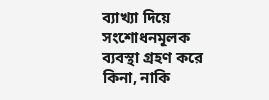ব্যাখ্যা দিয়ে সংশোধনমূলক ব্যবস্থা গ্রহণ করে কিনা, নাকি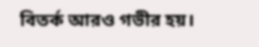বিতর্ক আরও গভীর হয়।